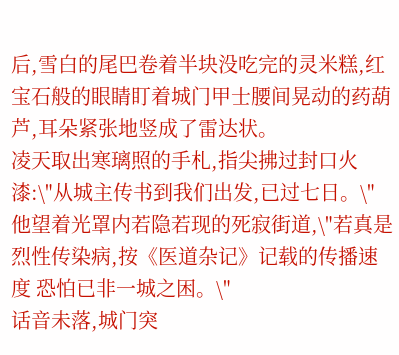后,雪白的尾巴卷着半块没吃完的灵米糕,红宝石般的眼睛盯着城门甲士腰间晃动的药葫芦,耳朵紧张地竖成了雷达状。
凌天取出寒璃照的手札,指尖拂过封口火漆:\"从城主传书到我们出发,已过七日。\" 他望着光罩内若隐若现的死寂街道,\"若真是烈性传染病,按《医道杂记》记载的传播速度 恐怕已非一城之困。\"
话音未落,城门突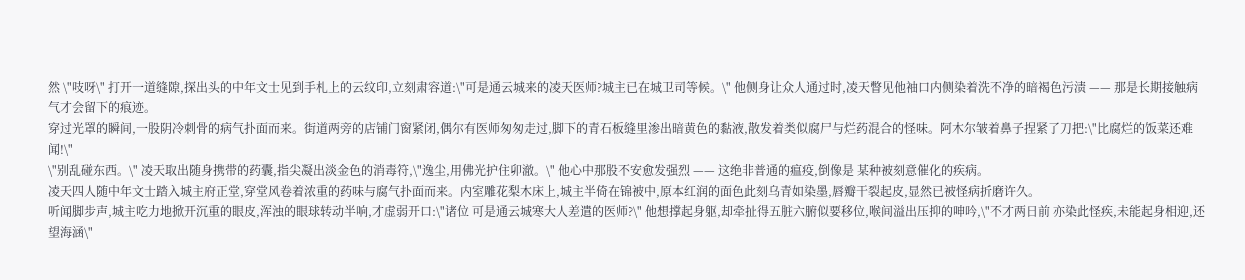然 \"吱呀\" 打开一道缝隙,探出头的中年文士见到手札上的云纹印,立刻肃容道:\"可是通云城来的凌天医师?城主已在城卫司等候。\" 他侧身让众人通过时,凌天瞥见他袖口内侧染着洗不净的暗褐色污渍 —— 那是长期接触病气才会留下的痕迹。
穿过光罩的瞬间,一股阴冷刺骨的病气扑面而来。街道两旁的店铺门窗紧闭,偶尔有医师匆匆走过,脚下的青石板缝里渗出暗黄色的黏液,散发着类似腐尸与烂药混合的怪味。阿木尔皱着鼻子捏紧了刀把:\"比腐烂的饭菜还难闻!\"
\"别乱碰东西。\" 凌天取出随身携带的药囊,指尖凝出淡金色的消毒符,\"逸尘,用佛光护住卯澈。\" 他心中那股不安愈发强烈 —— 这绝非普通的瘟疫,倒像是 某种被刻意催化的疾病。
凌天四人随中年文士踏入城主府正堂,穿堂风卷着浓重的药味与腐气扑面而来。内室雕花梨木床上,城主半倚在锦被中,原本红润的面色此刻乌青如染墨,唇瓣干裂起皮,显然已被怪病折磨许久。
听闻脚步声,城主吃力地掀开沉重的眼皮,浑浊的眼球转动半响,才虚弱开口:\"诸位 可是通云城寒大人差遣的医师?\" 他想撑起身躯,却牵扯得五脏六腑似要移位,喉间溢出压抑的呻吟,\"不才两日前 亦染此怪疾,未能起身相迎,还望海涵\"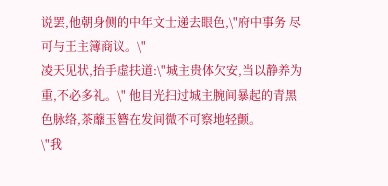说罢,他朝身侧的中年文士递去眼色,\"府中事务 尽可与王主簿商议。\"
凌天见状,抬手虚扶道:\"城主贵体欠安,当以静养为重,不必多礼。\" 他目光扫过城主腕间暴起的青黑色脉络,茶蘼玉簪在发间微不可察地轻颤。
\"我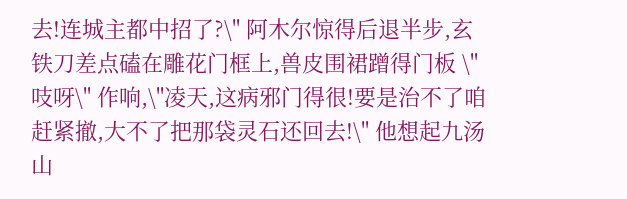去!连城主都中招了?\" 阿木尔惊得后退半步,玄铁刀差点磕在雕花门框上,兽皮围裙蹭得门板 \"吱呀\" 作响,\"凌天,这病邪门得很!要是治不了咱赶紧撤,大不了把那袋灵石还回去!\" 他想起九汤山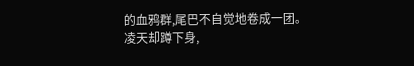的血鸦群,尾巴不自觉地卷成一团。
凌天却蹲下身,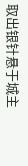取出银针悬于城主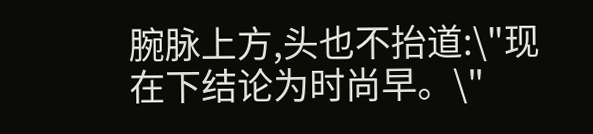腕脉上方,头也不抬道:\"现在下结论为时尚早。\"